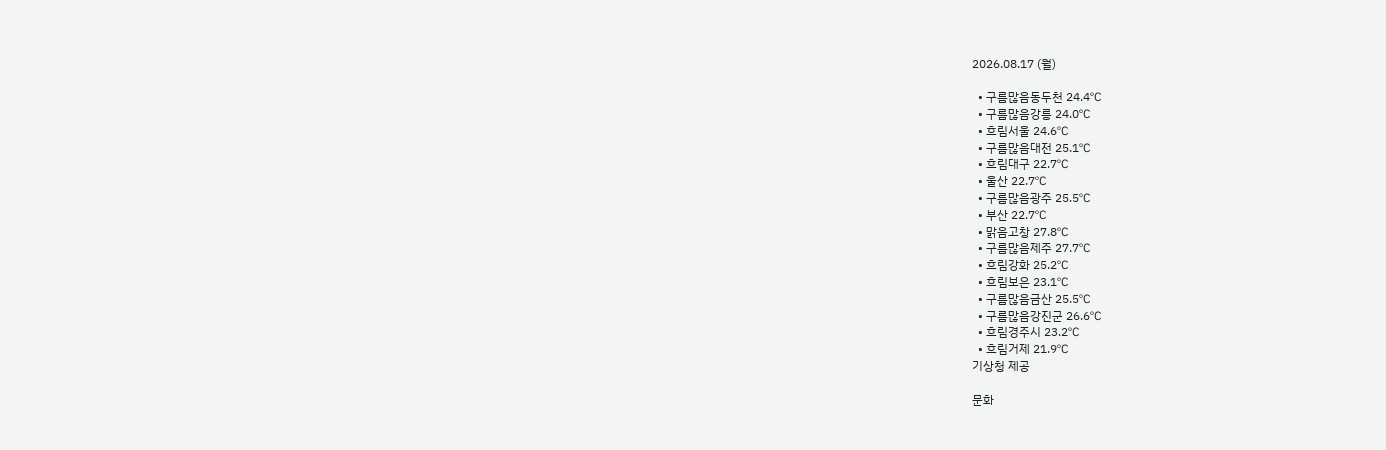2026.08.17 (월)

  • 구름많음동두천 24.4℃
  • 구름많음강릉 24.0℃
  • 흐림서울 24.6℃
  • 구름많음대전 25.1℃
  • 흐림대구 22.7℃
  • 울산 22.7℃
  • 구름많음광주 25.5℃
  • 부산 22.7℃
  • 맑음고창 27.8℃
  • 구름많음제주 27.7℃
  • 흐림강화 25.2℃
  • 흐림보은 23.1℃
  • 구름많음금산 25.5℃
  • 구름많음강진군 26.6℃
  • 흐림경주시 23.2℃
  • 흐림거제 21.9℃
기상청 제공

문화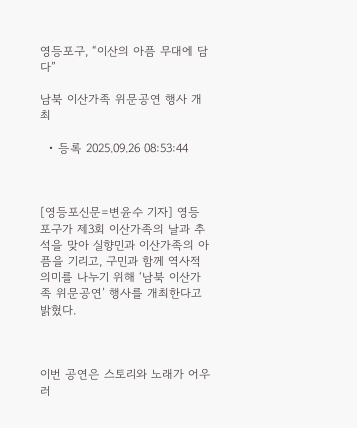영등포구, “이산의 아픔 무대에 담다”

남북 이산가족 위문공연 행사 개최

  • 등록 2025.09.26 08:53:44



[영등포신문=변윤수 기자] 영등포구가 제3회 이산가족의 날과 추석을 맞아 실향민과 이산가족의 아픔을 기리고, 구민과 함께 역사적 의미를 나누기 위해 ‘남북 이산가족 위문공연’ 행사를 개최한다고 밝혔다.



이번 공연은 스토리와 노래가 어우러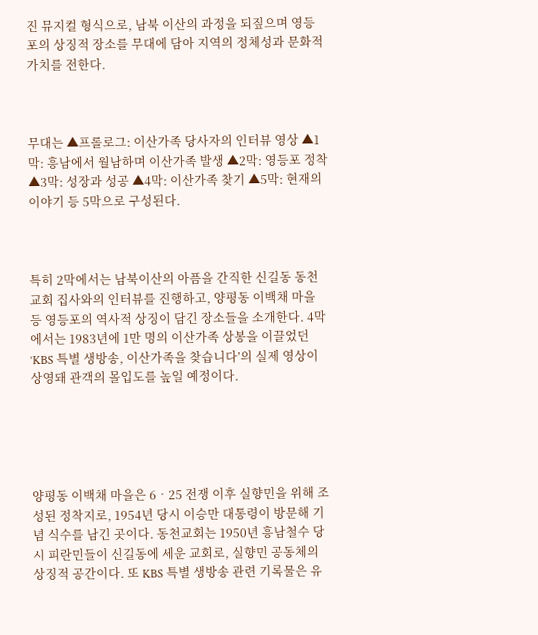진 뮤지컬 형식으로, 남북 이산의 과정을 되짚으며 영등포의 상징적 장소를 무대에 담아 지역의 정체성과 문화적 가치를 전한다.



무대는 ▲프롤로그: 이산가족 당사자의 인터뷰 영상 ▲1막: 흥남에서 월남하며 이산가족 발생 ▲2막: 영등포 정착 ▲3막: 성장과 성공 ▲4막: 이산가족 찾기 ▲5막: 현재의 이야기 등 5막으로 구성된다.



특히 2막에서는 남북이산의 아픔을 간직한 신길동 동천교회 집사와의 인터뷰를 진행하고, 양평동 이백채 마을 등 영등포의 역사적 상징이 담긴 장소들을 소개한다. 4막에서는 1983년에 1만 명의 이산가족 상봉을 이끌었던 ‘KBS 특별 생방송, 이산가족을 찾습니다’의 실제 영상이 상영돼 관객의 몰입도를 높일 예정이다.





양평동 이백채 마을은 6‧25 전쟁 이후 실향민을 위해 조성된 정착지로, 1954년 당시 이승만 대통령이 방문해 기념 식수를 남긴 곳이다. 동천교회는 1950년 흥남철수 당시 피란민들이 신길동에 세운 교회로, 실향민 공동체의 상징적 공간이다. 또 KBS 특별 생방송 관련 기록물은 유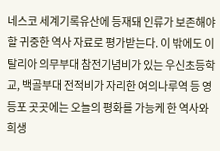네스코 세계기록유산에 등재돼 인류가 보존해야 할 귀중한 역사 자료로 평가받는다. 이 밖에도 이탈리아 의무부대 참전기념비가 있는 우신초등학교, 백골부대 전적비가 자리한 여의나루역 등 영등포 곳곳에는 오늘의 평화를 가능케 한 역사와 희생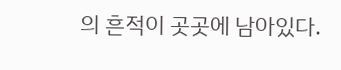의 흔적이 곳곳에 남아있다.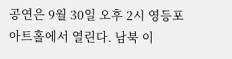공연은 9월 30일 오후 2시 영등포 아트홀에서 열린다. 남북 이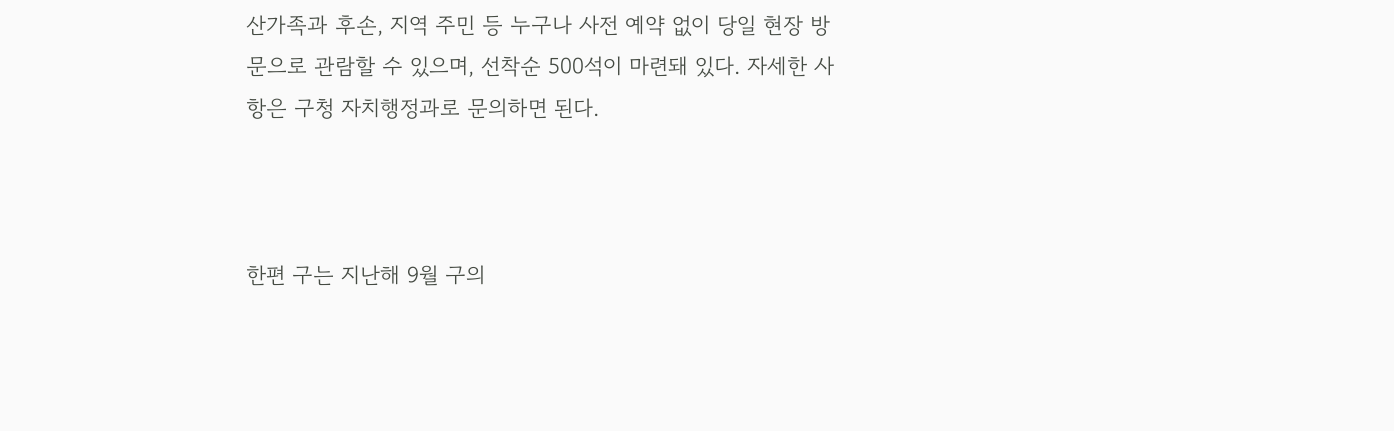산가족과 후손, 지역 주민 등 누구나 사전 예약 없이 당일 현장 방문으로 관람할 수 있으며, 선착순 500석이 마련돼 있다. 자세한 사항은 구청 자치행정과로 문의하면 된다.



한편 구는 지난해 9월 구의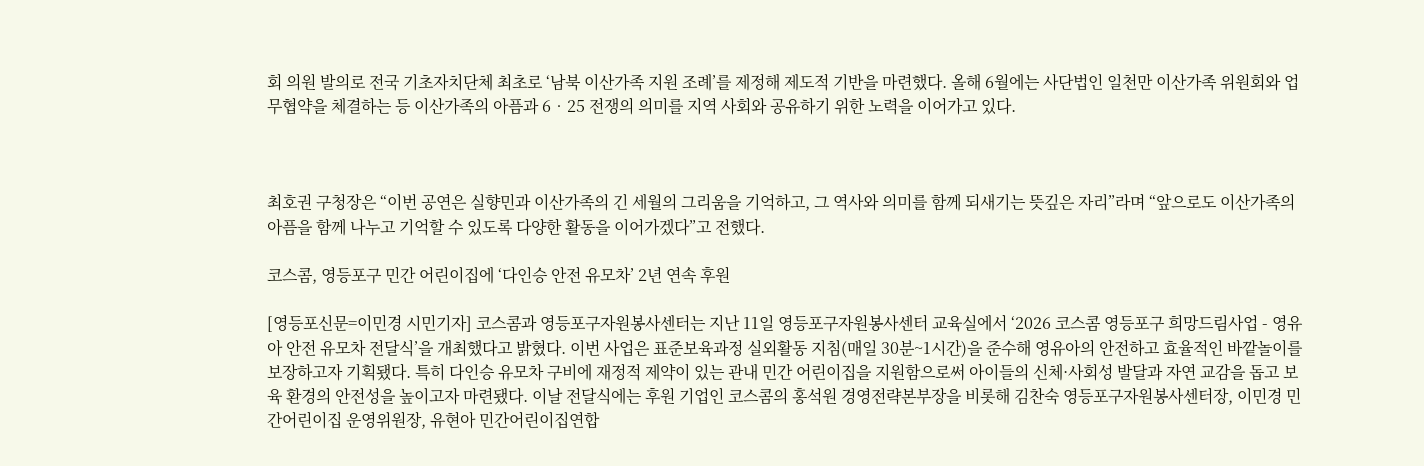회 의원 발의로 전국 기초자치단체 최초로 ‘남북 이산가족 지원 조례’를 제정해 제도적 기반을 마련했다. 올해 6월에는 사단법인 일천만 이산가족 위원회와 업무협약을 체결하는 등 이산가족의 아픔과 6‧25 전쟁의 의미를 지역 사회와 공유하기 위한 노력을 이어가고 있다.



최호권 구청장은 “이번 공연은 실향민과 이산가족의 긴 세월의 그리움을 기억하고, 그 역사와 의미를 함께 되새기는 뜻깊은 자리”라며 “앞으로도 이산가족의 아픔을 함께 나누고 기억할 수 있도록 다양한 활동을 이어가겠다”고 전했다.

코스콤, 영등포구 민간 어린이집에 ‘다인승 안전 유모차’ 2년 연속 후원

[영등포신문=이민경 시민기자] 코스콤과 영등포구자원봉사센터는 지난 11일 영등포구자원봉사센터 교육실에서 ‘2026 코스콤 영등포구 희망드림사업 - 영유아 안전 유모차 전달식’을 개최했다고 밝혔다. 이번 사업은 표준보육과정 실외활동 지침(매일 30분~1시간)을 준수해 영유아의 안전하고 효율적인 바깥놀이를 보장하고자 기획됐다. 특히 다인승 유모차 구비에 재정적 제약이 있는 관내 민간 어린이집을 지원함으로써 아이들의 신체·사회성 발달과 자연 교감을 돕고 보육 환경의 안전성을 높이고자 마련됐다. 이날 전달식에는 후원 기업인 코스콤의 홍석원 경영전략본부장을 비롯해 김찬숙 영등포구자원봉사센터장, 이민경 민간어린이집 운영위원장, 유현아 민간어린이집연합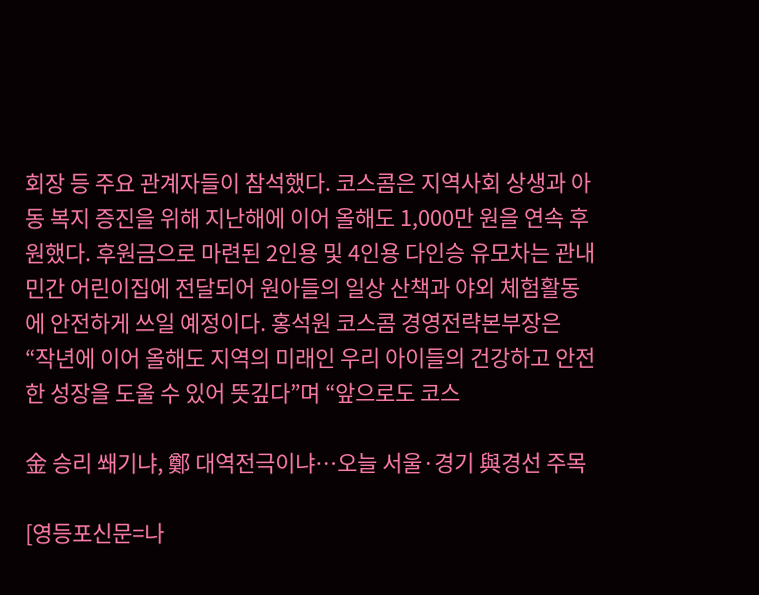회장 등 주요 관계자들이 참석했다. 코스콤은 지역사회 상생과 아동 복지 증진을 위해 지난해에 이어 올해도 1,000만 원을 연속 후원했다. 후원금으로 마련된 2인용 및 4인용 다인승 유모차는 관내 민간 어린이집에 전달되어 원아들의 일상 산책과 야외 체험활동에 안전하게 쓰일 예정이다. 홍석원 코스콤 경영전략본부장은 “작년에 이어 올해도 지역의 미래인 우리 아이들의 건강하고 안전한 성장을 도울 수 있어 뜻깊다”며 “앞으로도 코스

金 승리 쐐기냐, 鄭 대역전극이냐…오늘 서울·경기 與경선 주목

[영등포신문=나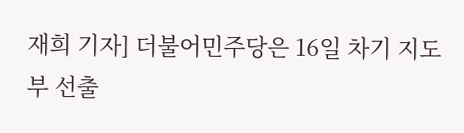재희 기자] 더불어민주당은 16일 차기 지도부 선출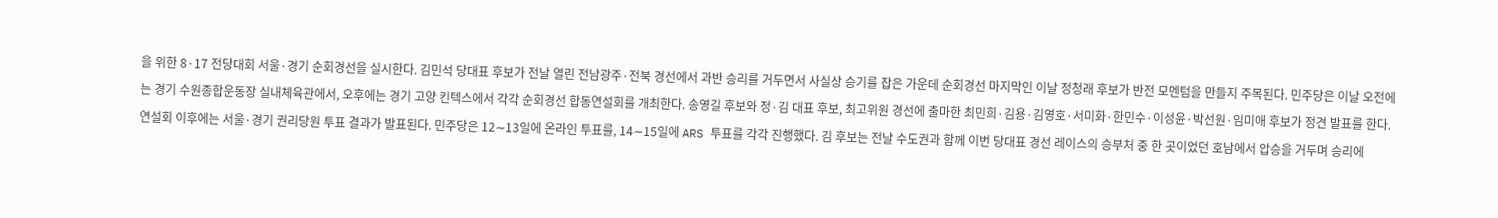을 위한 8·17 전당대회 서울·경기 순회경선을 실시한다. 김민석 당대표 후보가 전날 열린 전남광주·전북 경선에서 과반 승리를 거두면서 사실상 승기를 잡은 가운데 순회경선 마지막인 이날 정청래 후보가 반전 모멘텀을 만들지 주목된다. 민주당은 이날 오전에는 경기 수원종합운동장 실내체육관에서, 오후에는 경기 고양 킨텍스에서 각각 순회경선 합동연설회를 개최한다. 송영길 후보와 정·김 대표 후보, 최고위원 경선에 출마한 최민희·김용·김영호·서미화·한민수·이성윤·박선원·임미애 후보가 정견 발표를 한다. 연설회 이후에는 서울·경기 권리당원 투표 결과가 발표된다. 민주당은 12∼13일에 온라인 투표를, 14∼15일에 ARS 투표를 각각 진행했다. 김 후보는 전날 수도권과 함께 이번 당대표 경선 레이스의 승부처 중 한 곳이었던 호남에서 압승을 거두며 승리에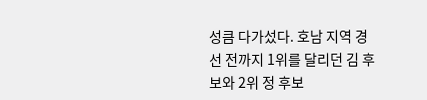성큼 다가섰다. 호남 지역 경선 전까지 1위를 달리던 김 후보와 2위 정 후보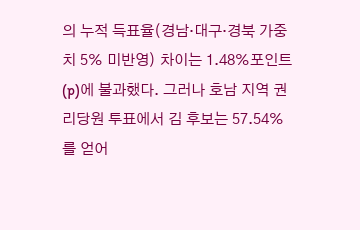의 누적 득표율(경남·대구·경북 가중치 5% 미반영) 차이는 1.48%포인트(p)에 불과했다. 그러나 호남 지역 권리당원 투표에서 김 후보는 57.54%를 얻어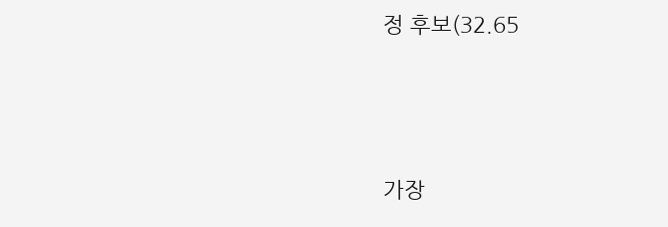정 후보(32.65




가장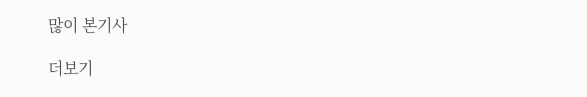많이 본기사

더보기